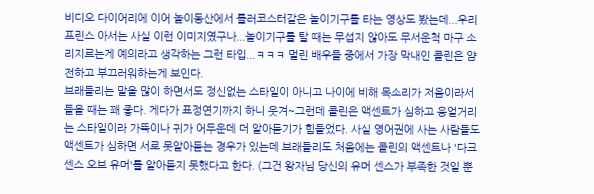비디오 다이어리에 이어 놀이동산에서 롤러코스터같은 놀이기구를 타는 영상도 봤는데...우리 프린스 아서는 사실 이런 이미지였구나...놀이기구를 탈 때는 무섭지 않아도 무서운척 마구 소리지르는게 예의라고 생각하는 그런 타입...ㅋㅋㅋ 멀린 배우들 중에서 가장 막내인 콜린은 얌전하고 부끄러워하는게 보인다.
브래들리는 말을 많이 하면서도 정신없는 스타일이 아니고 나이에 비해 목소리가 저음이라서 들을 때는 꽤 좋다. 게다가 표정연기까지 하니 웃겨~그런데 콜린은 액센트가 심하고 웅얼거리는 스타일이라 가뜩이나 귀가 어두운데 더 알아듣기가 힘들었다. 사실 영어권에 사는 사람들도 액센트가 심하면 서로 못알아듣는 경우가 있는데 브래들리도 처음에는 콜린의 액센트나 '다크 센스 오브 유머'를 알아듣지 못했다고 한다. (그건 왕자님 당신의 유머 센스가 부족한 것일 뿐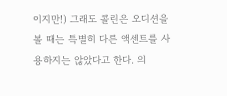이지만!) 그래도 콜린은 오디션을 볼 때는 특별히 다른 액센트를 사용하지는 않았다고 한다. 의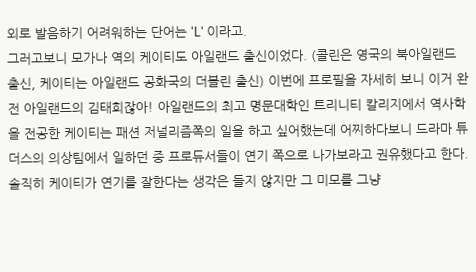외로 발음하기 어려워하는 단어는 'L' 이라고.
그러고보니 모가나 역의 케이티도 아일랜드 출신이었다. (콜린은 영국의 북아일랜드 출신, 케이티는 아일랜드 공화국의 더블린 출신) 이번에 프로필을 자세히 보니 이거 완전 아일랜드의 김태희잖아! 아일랜드의 최고 명문대학인 트리니티 칼리지에서 역사학을 전공한 케이티는 패션 저널리즘쪽의 일을 하고 싶어했는데 어찌하다보니 드라마 튜더스의 의상팀에서 일하던 중 프로듀서들이 연기 쪽으로 나가보라고 권유했다고 한다. 솔직히 케이티가 연기를 잘한다는 생각은 들지 않지만 그 미모를 그냥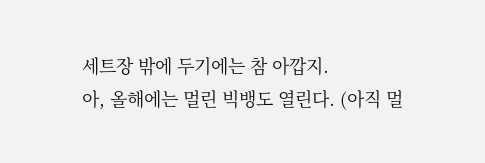세트장 밖에 두기에는 참 아깝지.
아, 올해에는 멀린 빅뱅도 열린다. (아직 멀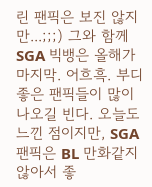린 팬픽은 보진 않지만...;;;) 그와 함께 SGA 빅뱅은 올해가 마지막. 어흐흑. 부디 좋은 팬픽들이 많이 나오길 빈다. 오늘도 느낀 점이지만, SGA 팬픽은 BL 만화같지 않아서 좋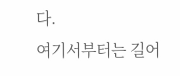다.
여기서부터는 길어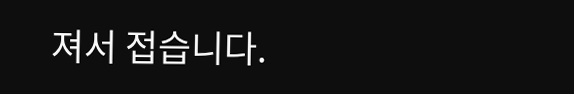져서 접습니다.